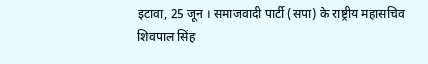इटावा, 25 जून । समाजवादी पार्टी (सपा) के राष्ट्रीय महासचिव शिवपाल सिंह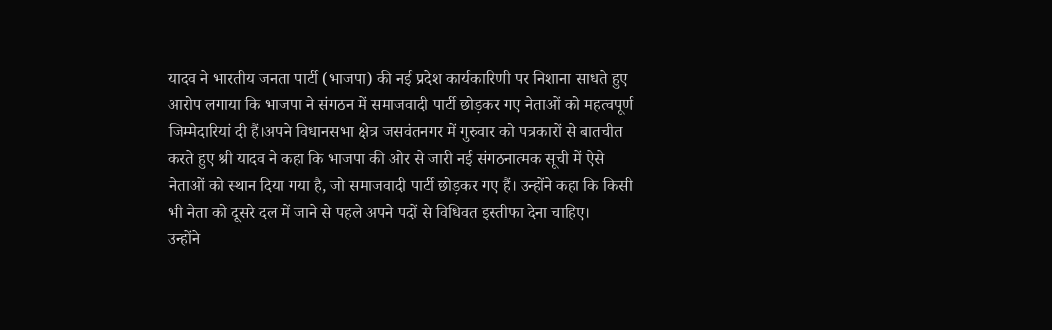यादव ने भारतीय जनता पार्टी (भाजपा) की नई प्रदेश कार्यकारिणी पर निशाना साधते हुए आरोप लगाया कि भाजपा ने संगठन में समाजवादी पार्टी छोड़कर गए नेताओं को महत्वपूर्ण जिम्मेदारियां दी हैं।अपने विधानसभा क्षेत्र जसवंतनगर में गुरुवार को पत्रकारों से बातचीत करते हुए श्री यादव ने कहा कि भाजपा की ओर से जारी नई संगठनात्मक सूची में ऐसे नेताओं को स्थान दिया गया है, जो समाजवादी पार्टी छोड़कर गए हैं। उन्होंने कहा कि किसी भी नेता को दूसरे दल में जाने से पहले अपने पदों से विधिवत इस्तीफा देना चाहिए।
उन्होंने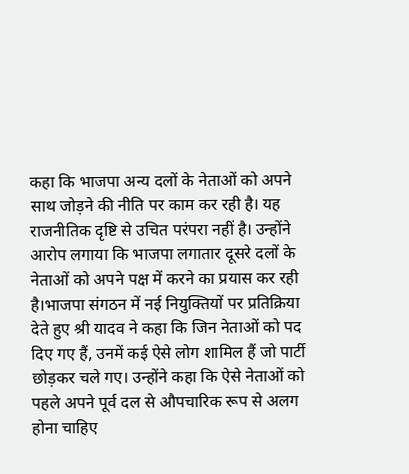कहा कि भाजपा अन्य दलों के नेताओं को अपने साथ जोड़ने की नीति पर काम कर रही है। यह राजनीतिक दृष्टि से उचित परंपरा नहीं है। उन्होंने आरोप लगाया कि भाजपा लगातार दूसरे दलों के नेताओं को अपने पक्ष में करने का प्रयास कर रही है।भाजपा संगठन में नई नियुक्तियों पर प्रतिक्रिया देते हुए श्री यादव ने कहा कि जिन नेताओं को पद दिए गए हैं, उनमें कई ऐसे लोग शामिल हैं जो पार्टी छोड़कर चले गए। उन्होंने कहा कि ऐसे नेताओं को पहले अपने पूर्व दल से औपचारिक रूप से अलग होना चाहिए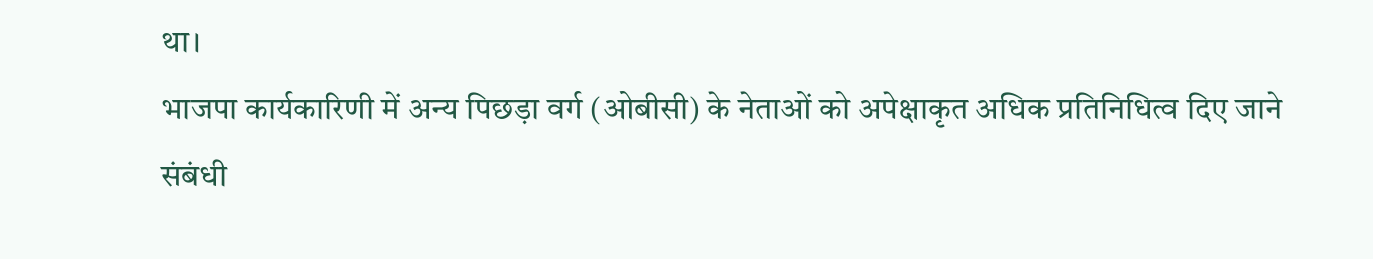था।
भाजपा कार्यकारिणी में अन्य पिछड़ा वर्ग (ओबीसी) के नेताओं को अपेक्षाकृत अधिक प्रतिनिधित्व दिए जाने संबंधी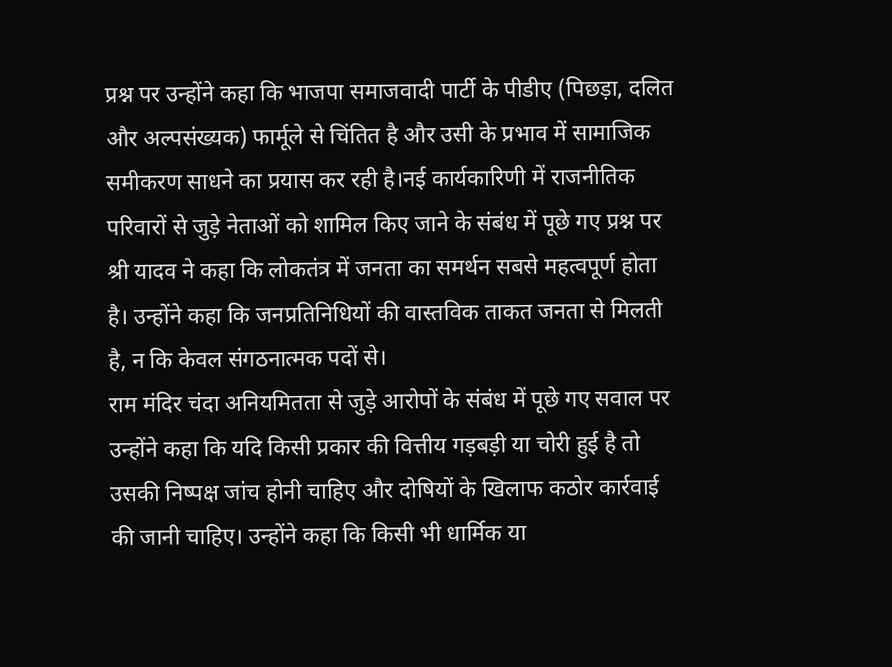प्रश्न पर उन्होंने कहा कि भाजपा समाजवादी पार्टी के पीडीए (पिछड़ा, दलित और अल्पसंख्यक) फार्मूले से चिंतित है और उसी के प्रभाव में सामाजिक समीकरण साधने का प्रयास कर रही है।नई कार्यकारिणी में राजनीतिक परिवारों से जुड़े नेताओं को शामिल किए जाने के संबंध में पूछे गए प्रश्न पर श्री यादव ने कहा कि लोकतंत्र में जनता का समर्थन सबसे महत्वपूर्ण होता है। उन्होंने कहा कि जनप्रतिनिधियों की वास्तविक ताकत जनता से मिलती है, न कि केवल संगठनात्मक पदों से।
राम मंदिर चंदा अनियमितता से जुड़े आरोपों के संबंध में पूछे गए सवाल पर उन्होंने कहा कि यदि किसी प्रकार की वित्तीय गड़बड़ी या चोरी हुई है तो उसकी निष्पक्ष जांच होनी चाहिए और दोषियों के खिलाफ कठोर कार्रवाई की जानी चाहिए। उन्होंने कहा कि किसी भी धार्मिक या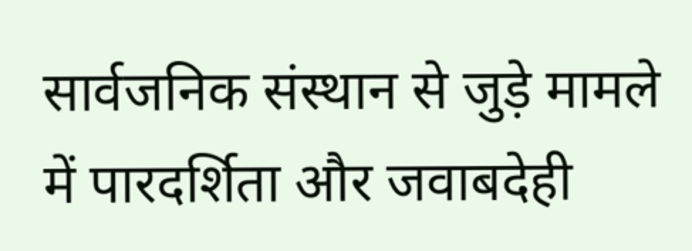सार्वजनिक संस्थान से जुड़े मामले में पारदर्शिता और जवाबदेही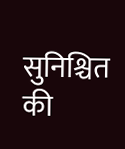सुनिश्चित की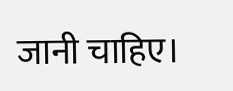जानी चाहिए।